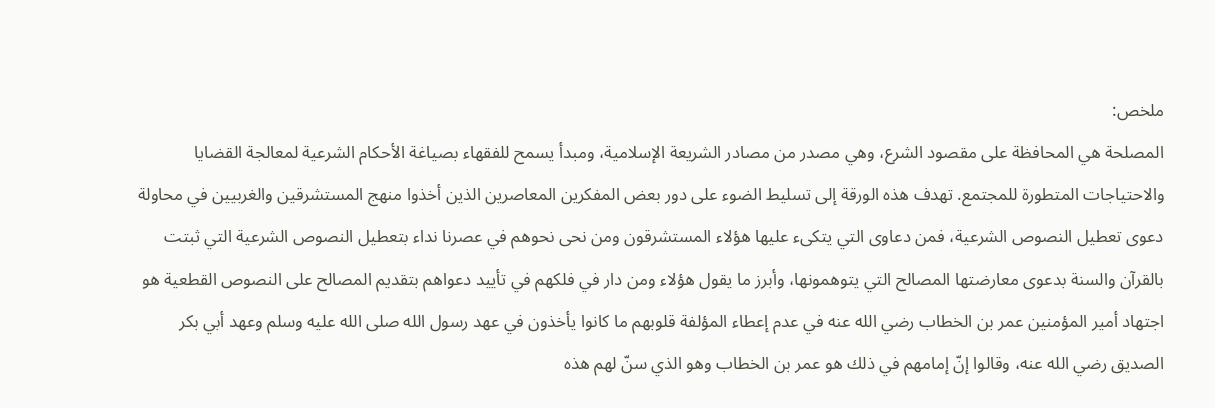ملخص:
المصلحة هي المحافظة على مقصود الشرع، وهي مصدر من مصادر الشريعة الإسلامية، ومبدأ يسمح للفقهاء بصياغة الأحكام الشرعية لمعالجة القضايا والاحتياجات المتطورة للمجتمع. تهدف هذه الورقة إلى تسليط الضوء على دور بعض المفكرين المعاصرين الذين أخذوا منهج المستشرقين والغربيين في محاولة دعوى تعطيل النصوص الشرعية، فمن دعاوى التي يتكىء عليها هؤلاء المستشرقون ومن نحى نحوهم في عصرنا نداء بتعطيل النصوص الشرعية التي ثبتت بالقرآن والسنة بدعوى معارضتها المصالح التي يتوهمونها، وأبرز ما يقول هؤلاء ومن دار في فلكهم في تأييد دعواهم بتقديم المصالح على النصوص القطعية هو اجتهاد أمير المؤمنين عمر بن الخطاب رضي الله عنه في عدم إعطاء المؤلفة قلوبهم ما كانوا يأخذون في عهد رسول الله صلى الله عليه وسلم وعهد أبي بكر الصديق رضي الله عنه، وقالوا إنّ إمامهم في ذلك هو عمر بن الخطاب وهو الذي سنّ لهم هذه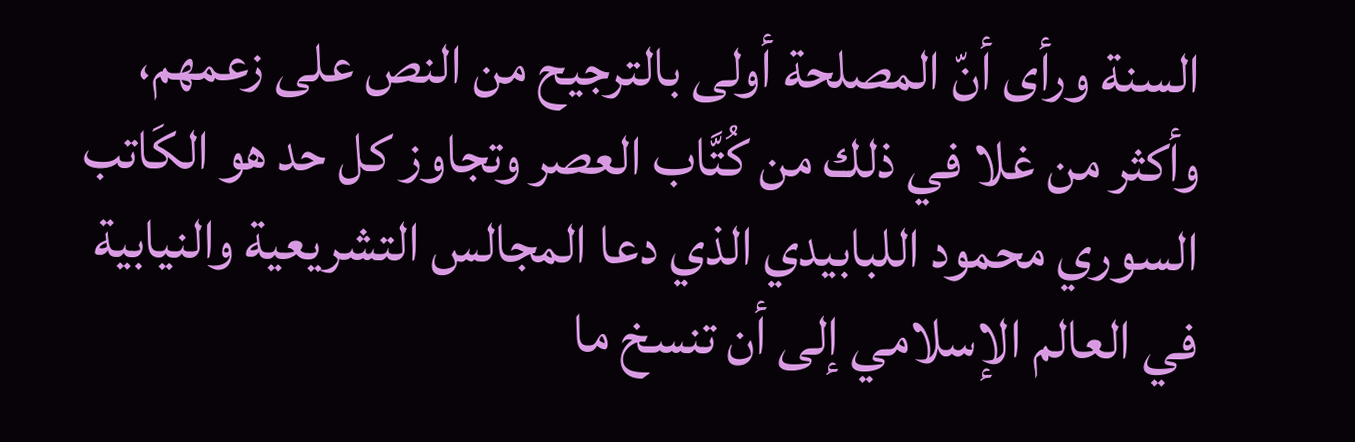السنة ورأى أنّ المصلحة أولى بالترجيح من النص على زعمهم، وأكثر من غلا في ذلك من كُتَّاب العصر وتجاوز كل حد هو الكَاتب السوري محمود اللبابيدي الذي دعا المجالس التشريعية والنيابية في العالم الإسلامي إلى أن تنسخ ما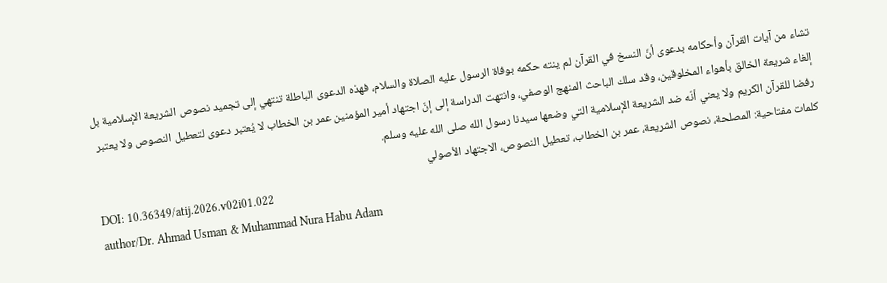تشاء من آيات القرآن وأحكامه بدعوى أنّ النسخ في القرآن لم ينته حكمه بوفاة الرسول عليه الصلاة والسلام، فهذه الدعوى الباطلة تنتهي إلى تجميد نصوص الشريعة الإسلامية بل إلغاء شريعة الخالق بأهواء المخلوقين، وقد سلك الباحث المنهج الوصفي، وانتهت الدراسة إلى إنّ اجتهاد أمير المؤمنين عمر بن الخطاب لا يُعتبر دعوى لتعطيل النصوص ولا يعتبر رفضا للقرآن الكريم ولا يعني أنّه ضد الشريعة الإسلامية التي وضعها سيدنا رسول الله صلى الله عليه وسلم.
كلمات مفتاحية: المصلحة، نصوص الشريعة، عمر بن الخطاب، تعطيل النصوص، الاجتهاد الأصولي
DOI: 10.36349/atij.2026.v02i01.022
author/Dr. Ahmad Usman & Muhammad Nura Habu Adam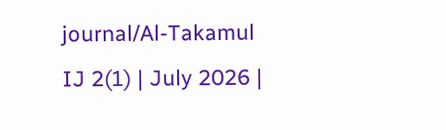journal/Al-Takamul IJ 2(1) | July 2026 |